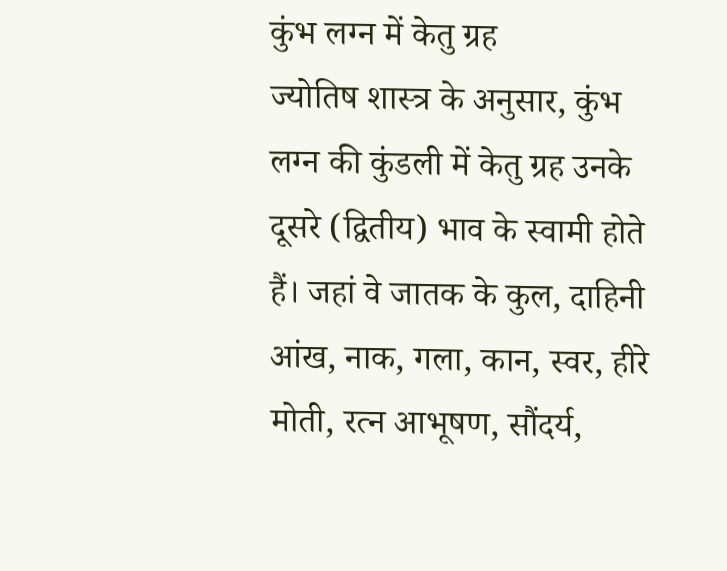कुंभ लग्न में केतु ग्रह
ज्योतिष शास्त्र के अनुसार, कुंभ लग्न की कुंडली में केतु ग्रह उनके दूसरे (द्वितीय) भाव के स्वामी होते हैं। जहां वे जातक के कुल, दाहिनी आंख, नाक, गला, कान, स्वर, हीरे मोती, रत्न आभूषण, सौंदर्य,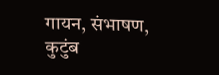गायन, संभाषण, कुटुंब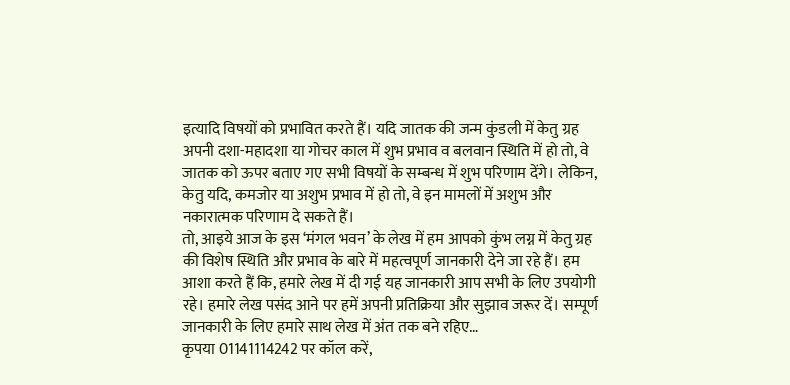इत्यादि विषयों को प्रभावित करते हैं। यदि जातक की जन्म कुंडली में केतु ग्रह अपनी दशा-महादशा या गोचर काल में शुभ प्रभाव व बलवान स्थिति में हो तो, वे जातक को ऊपर बताए गए सभी विषयों के सम्बन्ध में शुभ परिणाम देंगे। लेकिन, केतु यदि, कमजोर या अशुभ प्रभाव में हो तो, वे इन मामलों में अशुभ और नकारात्मक परिणाम दे सकते हैं।
तो, आइये आज के इस ‘मंगल भवन’ के लेख में हम आपको कुंभ लग्न में केतु ग्रह की विशेष स्थिति और प्रभाव के बारे में महत्वपूर्ण जानकारी देने जा रहे हैं। हम आशा करते हैं कि, हमारे लेख में दी गई यह जानकारी आप सभी के लिए उपयोगी रहे। हमारे लेख पसंद आने पर हमें अपनी प्रतिक्रिया और सुझाव जरूर दें। सम्पूर्ण जानकारी के लिए हमारे साथ लेख में अंत तक बने रहिए…
कृपया 01141114242 पर कॉल करें,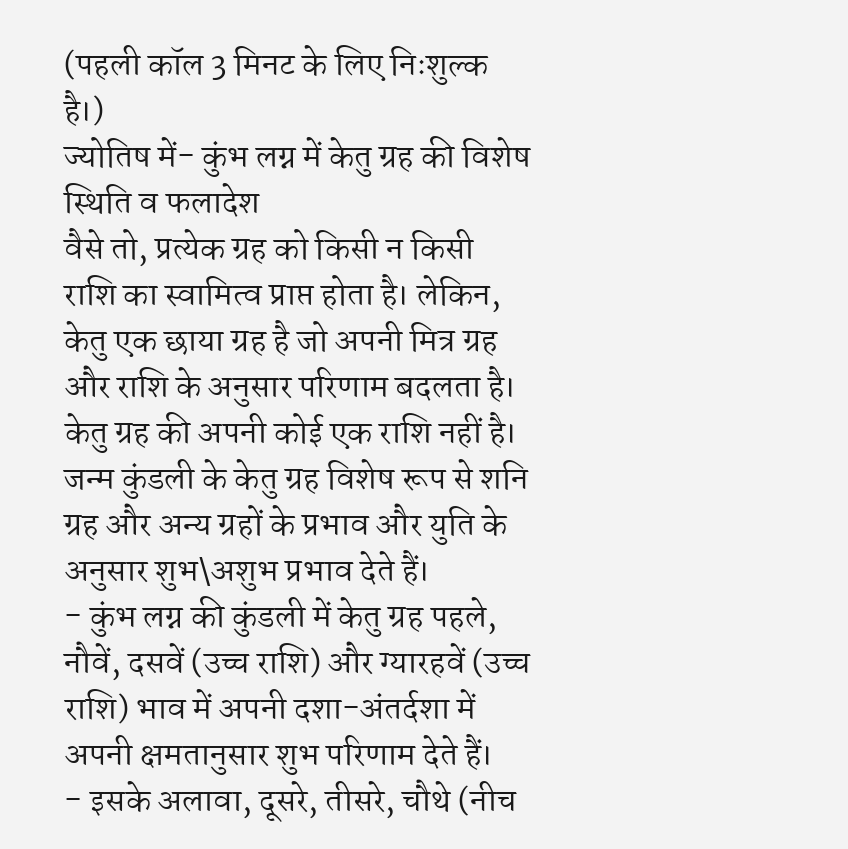(पहली कॉल 3 मिनट के लिए निःशुल्क है।)
ज्योतिष में- कुंभ लग्न में केतु ग्रह की विशेष स्थिति व फलादेश
वैसे तो, प्रत्येक ग्रह को किसी न किसी राशि का स्वामित्व प्राप्त होता है। लेकिन, केतु एक छाया ग्रह है जो अपनी मित्र ग्रह और राशि के अनुसार परिणाम बदलता है। केतु ग्रह की अपनी कोई एक राशि नहीं है। जन्म कुंडली के केतु ग्रह विशेष रूप से शनि ग्रह और अन्य ग्रहों के प्रभाव और युति के अनुसार शुभ\अशुभ प्रभाव देते हैं।
- कुंभ लग्न की कुंडली में केतु ग्रह पहले, नौवें, दसवें (उच्च राशि) और ग्यारहवें (उच्च राशि) भाव में अपनी दशा-अंतर्दशा में अपनी क्षमतानुसार शुभ परिणाम देते हैं।
- इसके अलावा, दूसरे, तीसरे, चौथे (नीच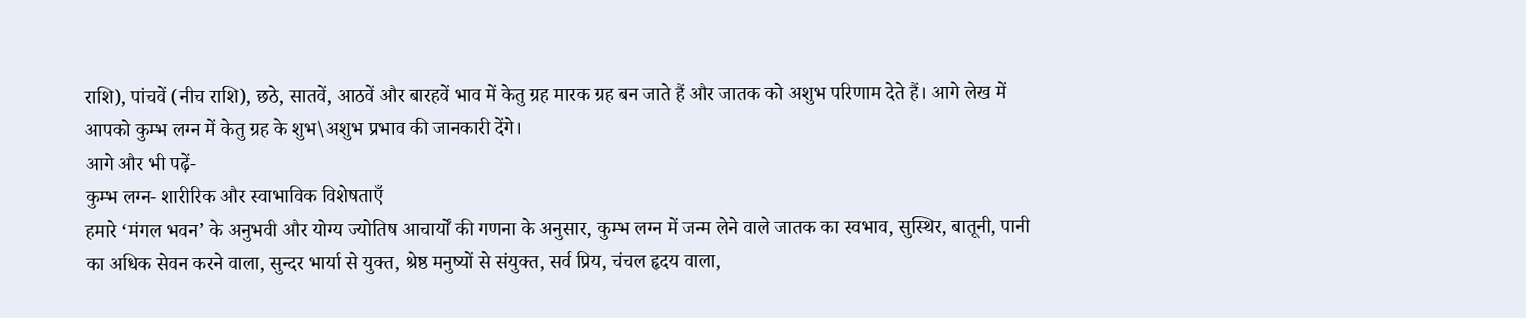राशि), पांचवें (नीच राशि), छठे, सातवें, आठवें और बारहवें भाव में केतु ग्रह मारक ग्रह बन जाते हैं और जातक को अशुभ परिणाम देते हैं। आगे लेख में आपको कुम्भ लग्न में केतु ग्रह के शुभ\अशुभ प्रभाव की जानकारी देंगे।
आगे और भी पढ़ें-
कुम्भ लग्न- शारीरिक और स्वाभाविक विशेषताएँ
हमारे ‘मंगल भवन’ के अनुभवी और योग्य ज्योतिष आचार्यों की गणना के अनुसार, कुम्भ लग्न में जन्म लेने वाले जातक का स्वभाव, सुस्थिर, बातूनी, पानी का अधिक सेवन करने वाला, सुन्दर भार्या से युक्त, श्रेष्ठ मनुष्यों से संयुक्त, सर्व प्रिय, चंचल हृदय वाला,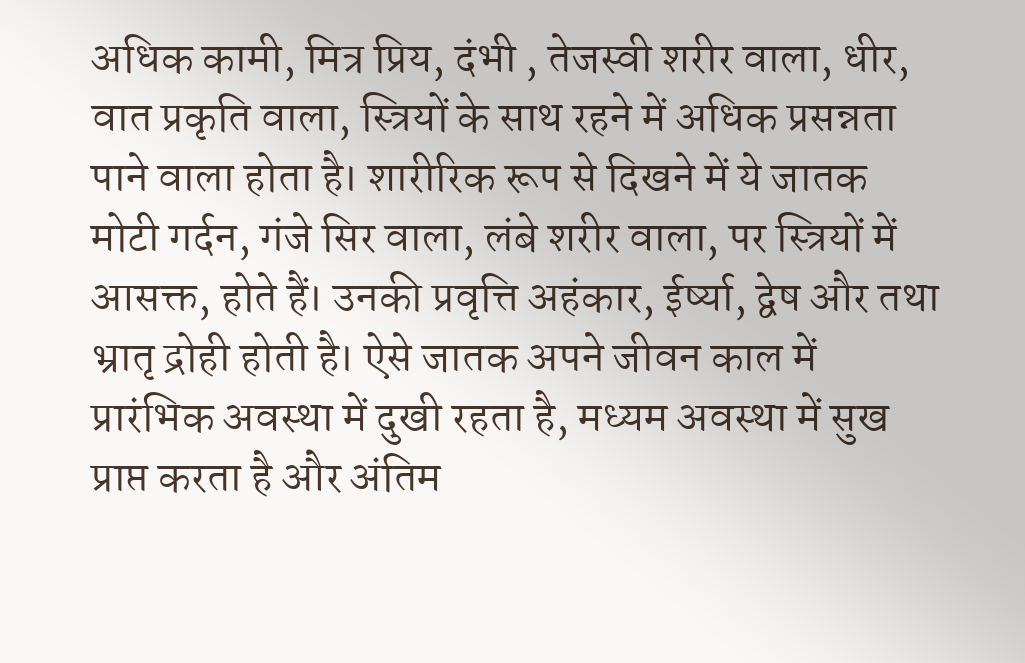अधिक कामी, मित्र प्रिय, दंभी , तेजस्वी शरीर वाला, धीर, वात प्रकृति वाला, स्त्रियों के साथ रहने में अधिक प्रसन्नता पाने वाला होता है। शारीरिक रूप से दिखने में ये जातक मोटी गर्दन, गंजे सिर वाला, लंबे शरीर वाला, पर स्त्रियों में आसक्त, होते हैं। उनकी प्रवृत्ति अहंकार, ईर्ष्या, द्वेष और तथा भ्रातृ द्रोही होती है। ऐसे जातक अपने जीवन काल में प्रारंभिक अवस्था में दुखी रहता है, मध्यम अवस्था में सुख प्राप्त करता है और अंतिम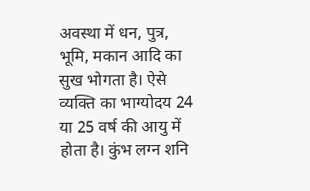अवस्था में धन, पुत्र, भूमि, मकान आदि का सुख भोगता है। ऐसे व्यक्ति का भाग्योदय 24 या 25 वर्ष की आयु में होता है। कुंभ लग्न शनि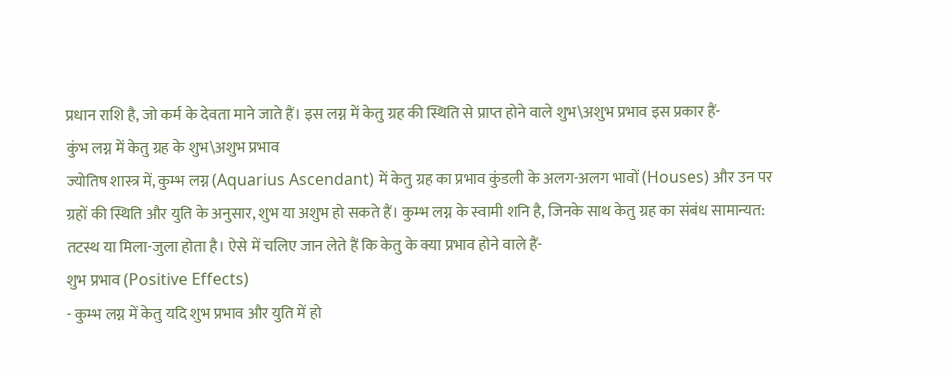प्रधान राशि है, जो कर्म के देवता माने जाते हैं। इस लग्न में केतु ग्रह की स्थिति से प्राप्त होने वाले शुभ\अशुभ प्रभाव इस प्रकार हैं-
कुंभ लग्न में केतु ग्रह के शुभ\अशुभ प्रभाव
ज्योतिष शास्त्र में, कुम्भ लग्न (Aquarius Ascendant) में केतु ग्रह का प्रभाव कुंडली के अलग-अलग भावों (Houses) और उन पर ग्रहों की स्थिति और युति के अनुसार, शुभ या अशुभ हो सकते हैं। कुम्भ लग्न के स्वामी शनि है, जिनके साथ केतु ग्रह का संबंध सामान्यत: तटस्थ या मिला-जुला होता है। ऐसे में चलिए जान लेते हैं कि केतु के क्या प्रभाव होने वाले हैं-
शुभ प्रभाव (Positive Effects)
- कुम्भ लग्न में केतु यदि शुभ प्रभाव और युति में हो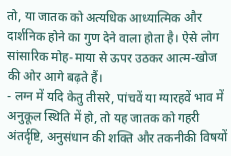तो, या जातक को अत्यधिक आध्यात्मिक और दार्शनिक होने का गुण देने वाला होता है। ऐसे लोग सांसारिक मोह-माया से ऊपर उठकर आत्म-खोज की ओर आगे बढ़ते हैं।
- लग्न में यदि केतु तीसरे, पांचवें या ग्यारहवें भाव में अनुकूल स्थिति में हो, तो यह जातक को गहरी अंतर्दृष्टि, अनुसंधान की शक्ति और तकनीकी विषयों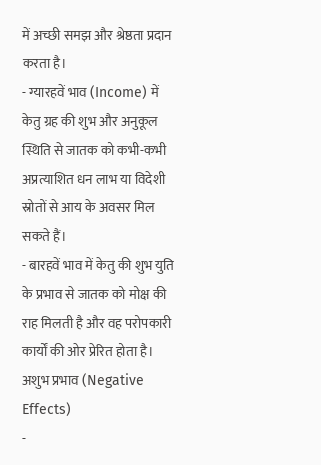में अच्छी समझ और श्रेष्ठता प्रदान करता है।
- ग्यारहवें भाव (Income) में केतु ग्रह की शुभ और अनुकूल स्थिति से जातक को कभी-कभी अप्रत्याशित धन लाभ या विदेशी स्रोतों से आय के अवसर मिल सकते हैं।
- बारहवें भाव में केतु की शुभ युति के प्रभाव से जातक को मोक्ष की राह मिलती है और वह परोपकारी कार्यों की ओर प्रेरित होता है।
अशुभ प्रभाव (Negative Effects)
-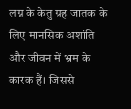लग्न के केतु ग्रह जातक के लिए मानसिक अशांति और जीवन में भ्रम के कारक हैं। जिससे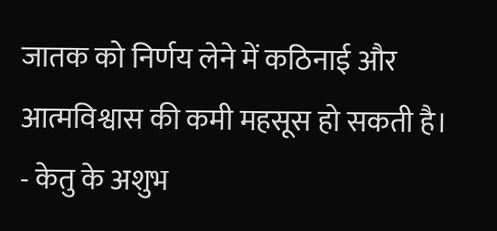जातक को निर्णय लेने में कठिनाई और आत्मविश्वास की कमी महसूस हो सकती है।
- केतु के अशुभ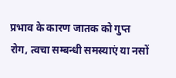प्रभाव के कारण जातक को गुप्त रोग, त्वचा सम्बन्धी समस्याएं या नसों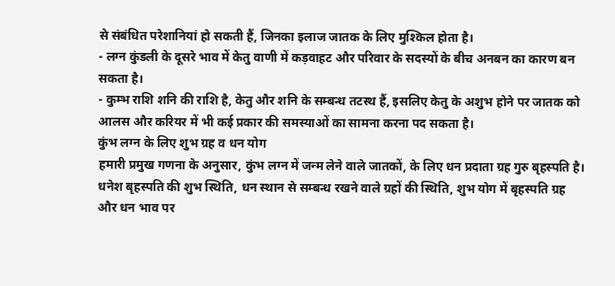से संबंधित परेशानियां हो सकती हैं, जिनका इलाज जातक के लिए मुश्किल होता है।
- लग्न कुंडली के दूसरे भाव में केतु वाणी में कड़वाहट और परिवार के सदस्यों के बीच अनबन का कारण बन सकता है।
- कुम्भ राशि शनि की राशि है, केतु और शनि के सम्बन्ध तटस्थ हैं, इसलिए केतु के अशुभ होने पर जातक को आलस और करियर में भी कई प्रकार की समस्याओं का सामना करना पद सकता है।
कुंभ लग्न के लिए शुभ ग्रह व धन योग
हमारी प्रमुख गणना के अनुसार, कुंभ लग्न में जन्म लेने वाले जातकों, के लिए धन प्रदाता ग्रह गुरु बृहस्पति है। धनेश बृहस्पति की शुभ स्थिति, धन स्थान से सम्बन्ध रखने वाले ग्रहों की स्थिति, शुभ योग में बृहस्पति ग्रह और धन भाव पर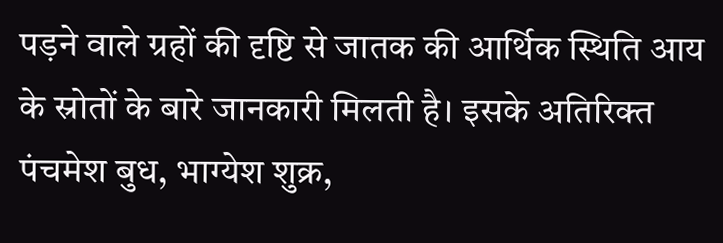पड़ने वाले ग्रहों की दृष्टि से जातक की आर्थिक स्थिति आय के स्रोतों के बारे जानकारी मिलती है। इसके अतिरिक्त पंचमेश बुध, भाग्येश शुक्र,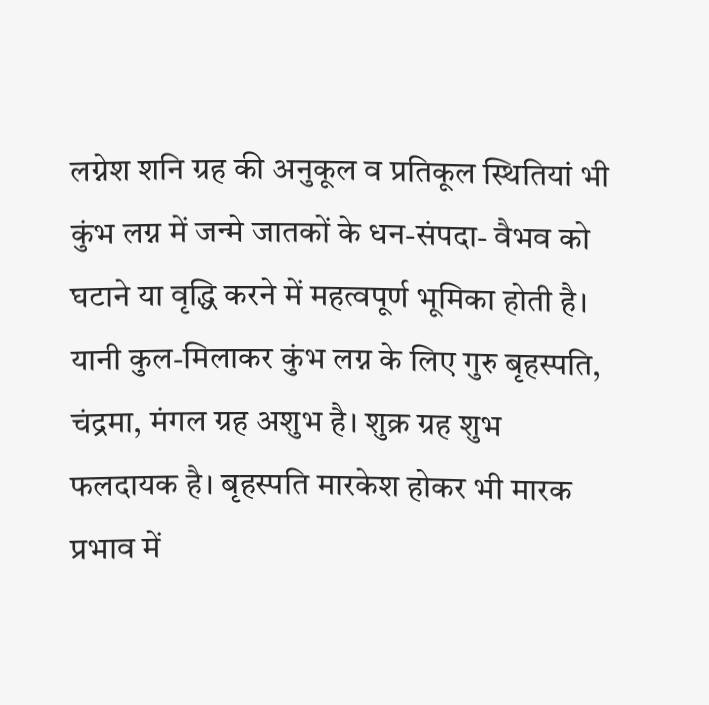लग्नेश शनि ग्रह की अनुकूल व प्रतिकूल स्थितियां भी कुंभ लग्न में जन्मे जातकों के धन-संपदा- वैभव को घटाने या वृद्धि करने में महत्वपूर्ण भूमिका होती है।
यानी कुल-मिलाकर कुंभ लग्न के लिए गुरु बृहस्पति, चंद्रमा, मंगल ग्रह अशुभ है। शुक्र ग्रह शुभ फलदायक है। बृहस्पति मारकेश होकर भी मारक प्रभाव में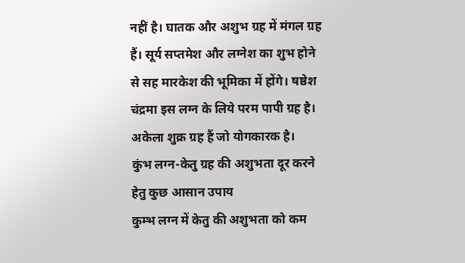नहीं है। घातक और अशुभ ग्रह में मंगल ग्रह हैं। सूर्य सप्तमेश और लग्नेश का शुभ होने से सह मारकेश की भूमिका में होंगे। षष्ठेश चंद्रमा इस लग्न के लिये परम पापी ग्रह है। अकेला शुक्र ग्रह हैं जो योगकारक है।
कुंभ लग्न-केतु ग्रह की अशुभता दूर करने हेतु कुछ आसान उपाय
कुम्भ लग्न में केतु की अशुभता को कम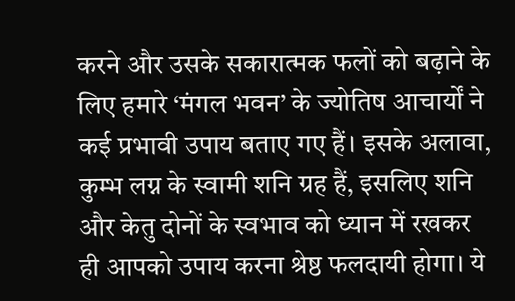करने और उसके सकारात्मक फलों को बढ़ाने के लिए हमारे ‘मंगल भवन’ के ज्योतिष आचार्यों ने कई प्रभावी उपाय बताए गए हैं। इसके अलावा, कुम्भ लग्न के स्वामी शनि ग्रह हैं, इसलिए शनि और केतु दोनों के स्वभाव को ध्यान में रखकर ही आपको उपाय करना श्रेष्ठ फलदायी होगा। ये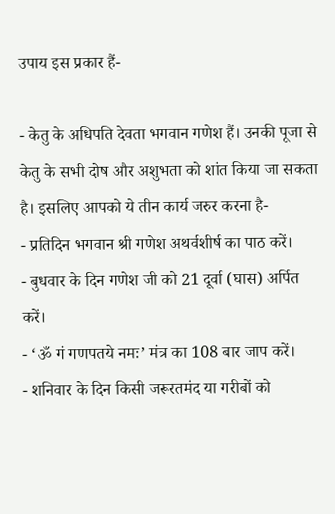उपाय इस प्रकार हैं-

- केतु के अधिपति देवता भगवान गणेश हैं। उनकी पूजा से केतु के सभी दोष और अशुभता को शांत किया जा सकता है। इसलिए आपको ये तीन कार्य जरुर करना है-
- प्रतिदिन भगवान श्री गणेश अथर्वशीर्ष का पाठ करें।
- बुधवार के दिन गणेश जी को 21 दूर्वा (घास) अर्पित करें।
- ‘ॐ गं गणपतये नमः’ मंत्र का 108 बार जाप करें।
- शनिवार के दिन किसी जरूरतमंद या गरीबों को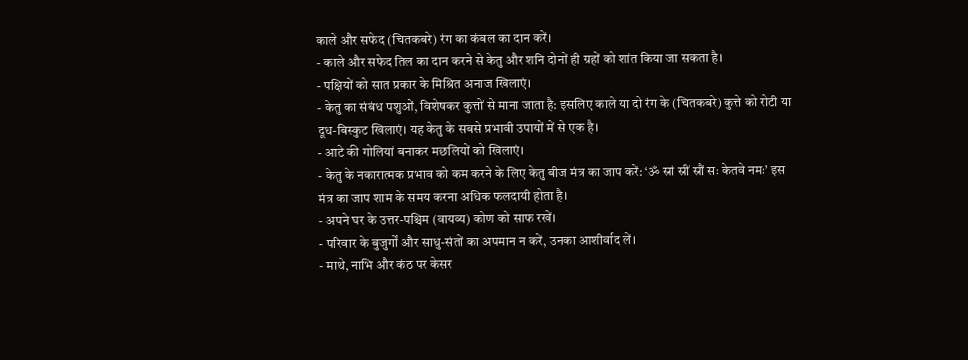काले और सफेद (चितकबरे) रंग का कंबल का दान करें।
- काले और सफेद तिल का दान करने से केतु और शनि दोनों ही ग्रहों को शांत किया जा सकता है।
- पक्षियों को सात प्रकार के मिश्रित अनाज खिलाएं।
- केतु का संबंध पशुओं, विशेषकर कुत्तों से माना जाता है: इसलिए काले या दो रंग के (चितकबरे) कुत्ते को रोटी या दूध-बिस्कुट खिलाएं। यह केतु के सबसे प्रभावी उपायों में से एक है।
- आटे की गोलियां बनाकर मछलियों को खिलाएं।
- केतु के नकारात्मक प्रभाव को कम करने के लिए केतु बीज मंत्र का जाप करें: ‘ॐ स्रां स्रीं स्रौं सः केतवे नमः’ इस मंत्र का जाप शाम के समय करना अधिक फलदायी होता है।
- अपने घर के उत्तर-पश्चिम (वायव्य) कोण को साफ रखें।
- परिवार के बुजुर्गों और साधु-संतों का अपमान न करें, उनका आशीर्वाद लें।
- माथे, नाभि और कंठ पर केसर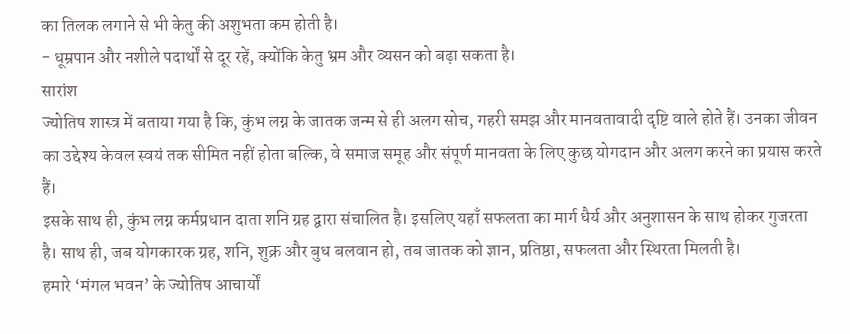का तिलक लगाने से भी केतु की अशुभता कम होती है।
- धूम्रपान और नशीले पदार्थों से दूर रहें, क्योंकि केतु भ्रम और व्यसन को बढ़ा सकता है।
सारांश
ज्योतिष शास्त्र में बताया गया है कि, कुंभ लग्न के जातक जन्म से ही अलग सोच, गहरी समझ और मानवतावादी दृष्टि वाले होते हैं। उनका जीवन का उद्देश्य केवल स्वयं तक सीमित नहीं होता बल्कि, वे समाज समूह और संपूर्ण मानवता के लिए कुछ योगदान और अलग करने का प्रयास करते हैं।
इसके साथ ही, कुंभ लग्न कर्मप्रधान दाता शनि ग्रह द्वारा संचालित है। इसलिए यहाँ सफलता का मार्ग धैर्य और अनुशासन के साथ होकर गुजरता है। साथ ही, जब योगकारक ग्रह, शनि, शुक्र और बुध बलवान हो, तब जातक को ज्ञान, प्रतिष्ठा, सफलता और स्थिरता मिलती है।
हमारे ‘मंगल भवन’ के ज्योतिष आचार्यों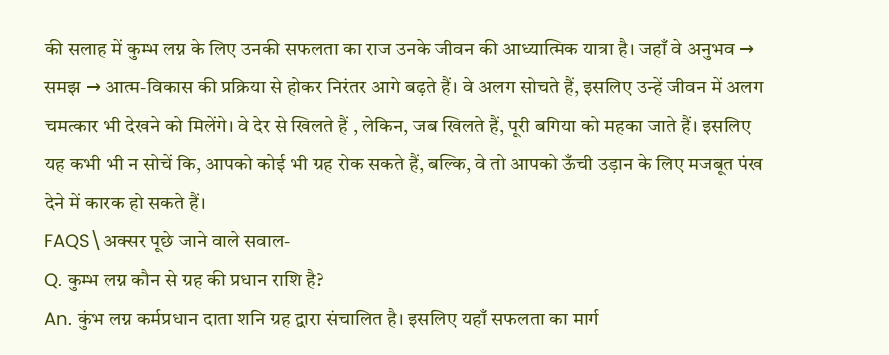की सलाह में कुम्भ लग्न के लिए उनकी सफलता का राज उनके जीवन की आध्यात्मिक यात्रा है। जहाँ वे अनुभव → समझ → आत्म-विकास की प्रक्रिया से होकर निरंतर आगे बढ़ते हैं। वे अलग सोचते हैं, इसलिए उन्हें जीवन में अलग चमत्कार भी देखने को मिलेंगे। वे देर से खिलते हैं , लेकिन, जब खिलते हैं, पूरी बगिया को महका जाते हैं। इसलिए यह कभी भी न सोचें कि, आपको कोई भी ग्रह रोक सकते हैं, बल्कि, वे तो आपको ऊँची उड़ान के लिए मजबूत पंख देने में कारक हो सकते हैं।
FAQS\अक्सर पूछे जाने वाले सवाल-
Q. कुम्भ लग्न कौन से ग्रह की प्रधान राशि है?
An. कुंभ लग्न कर्मप्रधान दाता शनि ग्रह द्वारा संचालित है। इसलिए यहाँ सफलता का मार्ग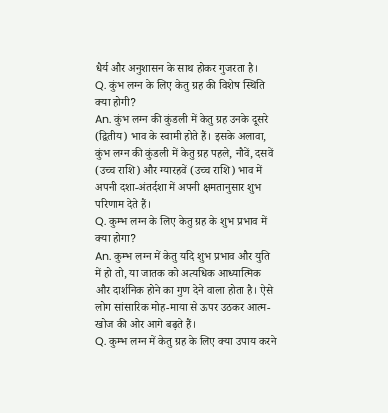धैर्य और अनुशासन के साथ होकर गुजरता है।
Q. कुंभ लग्न के लिए केतु ग्रह की विशेष स्थिति क्या होगी?
An. कुंभ लग्न की कुंडली में केतु ग्रह उनके दूसरे (द्वितीय) भाव के स्वामी होते हैं। इसके अलावा, कुंभ लग्न की कुंडली में केतु ग्रह पहले, नौवें, दसवें (उच्च राशि) और ग्यारहवें (उच्च राशि) भाव में अपनी दशा-अंतर्दशा में अपनी क्षमतानुसार शुभ परिणाम देते हैं।
Q. कुम्भ लग्न के लिए केतु ग्रह के शुभ प्रभाव में क्या होगा?
An. कुम्भ लग्न में केतु यदि शुभ प्रभाव और युति में हो तो, या जातक को अत्यधिक आध्यात्मिक और दार्शनिक होने का गुण देने वाला होता है। ऐसे लोग सांसारिक मोह-माया से ऊपर उठकर आत्म-खोज की ओर आगे बढ़ते हैं।
Q. कुम्भ लग्न में केतु ग्रह के लिए क्या उपाय करने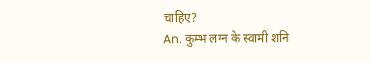चाहिए?
An. कुम्भ लग्न के स्वामी शनि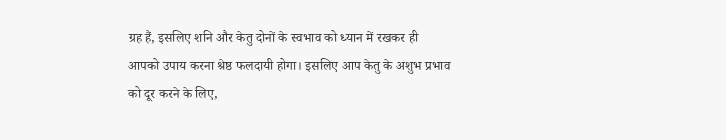ग्रह हैं, इसलिए शनि और केतु दोनों के स्वभाव को ध्यान में रखकर ही आपको उपाय करना श्रेष्ठ फलदायी होगा। इसलिए आप केतु के अशुभ प्रभाव को दूर करने के लिए,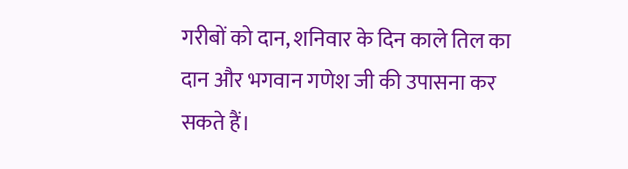गरीबों को दान, शनिवार के दिन काले तिल का दान और भगवान गणेश जी की उपासना कर सकते हैं।